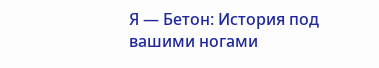Я — Бетон: История под вашими ногами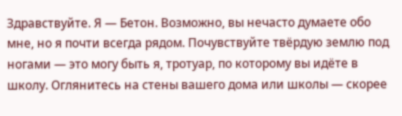Здравствуйте. Я — Бетон. Возможно, вы нечасто думаете обо мне, но я почти всегда рядом. Почувствуйте твёрдую землю под ногами — это могу быть я, тротуар, по которому вы идёте в школу. Оглянитесь на стены вашего дома или школы — скорее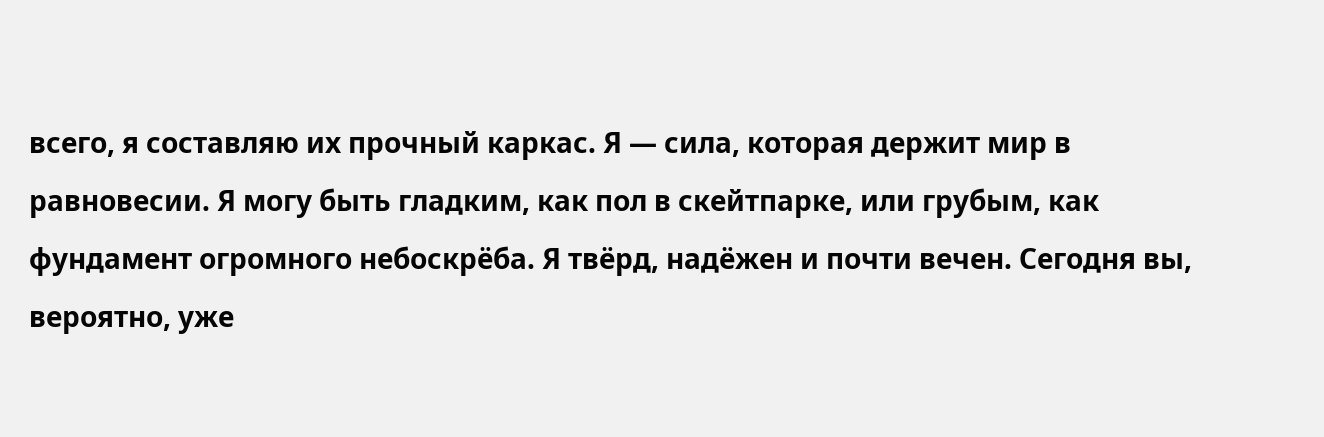всего, я составляю их прочный каркас. Я — сила, которая держит мир в равновесии. Я могу быть гладким, как пол в скейтпарке, или грубым, как фундамент огромного небоскрёба. Я твёрд, надёжен и почти вечен. Сегодня вы, вероятно, уже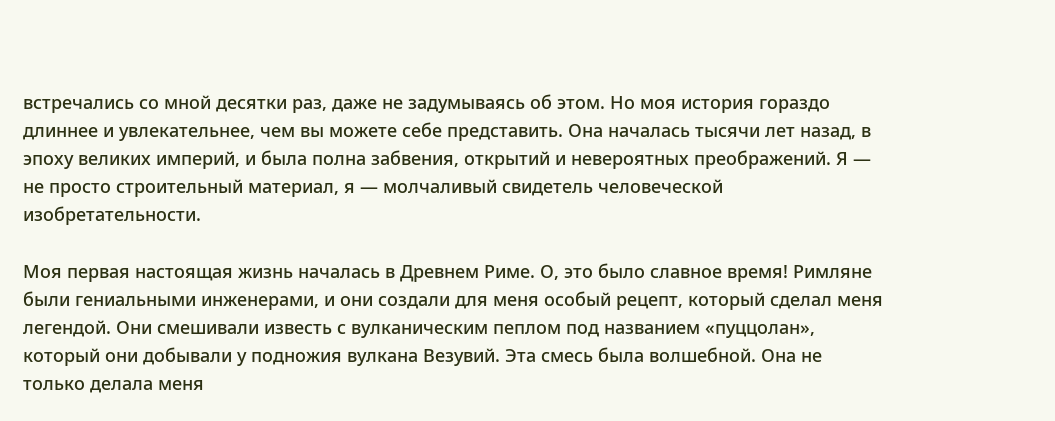встречались со мной десятки раз, даже не задумываясь об этом. Но моя история гораздо длиннее и увлекательнее, чем вы можете себе представить. Она началась тысячи лет назад, в эпоху великих империй, и была полна забвения, открытий и невероятных преображений. Я — не просто строительный материал, я — молчаливый свидетель человеческой изобретательности.

Моя первая настоящая жизнь началась в Древнем Риме. О, это было славное время! Римляне были гениальными инженерами, и они создали для меня особый рецепт, который сделал меня легендой. Они смешивали известь с вулканическим пеплом под названием «пуццолан», который они добывали у подножия вулкана Везувий. Эта смесь была волшебной. Она не только делала меня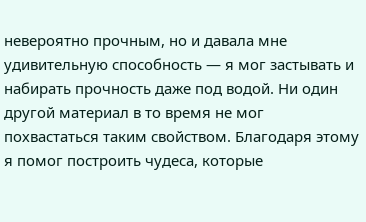невероятно прочным, но и давала мне удивительную способность — я мог застывать и набирать прочность даже под водой. Ни один другой материал в то время не мог похвастаться таким свойством. Благодаря этому я помог построить чудеса, которые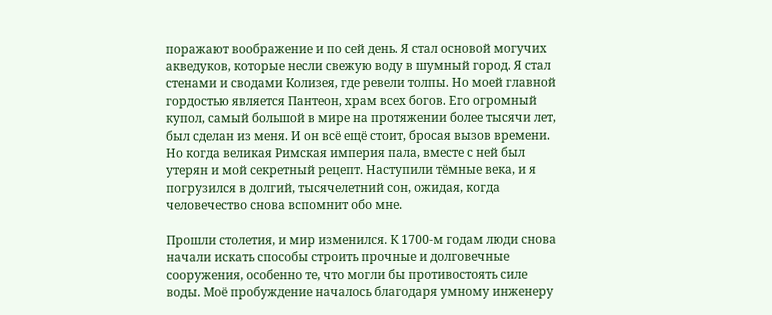поражают воображение и по сей день. Я стал основой могучих акведуков, которые несли свежую воду в шумный город. Я стал стенами и сводами Колизея, где ревели толпы. Но моей главной гордостью является Пантеон, храм всех богов. Его огромный купол, самый большой в мире на протяжении более тысячи лет, был сделан из меня. И он всё ещё стоит, бросая вызов времени. Но когда великая Римская империя пала, вместе с ней был утерян и мой секретный рецепт. Наступили тёмные века, и я погрузился в долгий, тысячелетний сон, ожидая, когда человечество снова вспомнит обо мне.

Прошли столетия, и мир изменился. К 1700-м годам люди снова начали искать способы строить прочные и долговечные сооружения, особенно те, что могли бы противостоять силе воды. Моё пробуждение началось благодаря умному инженеру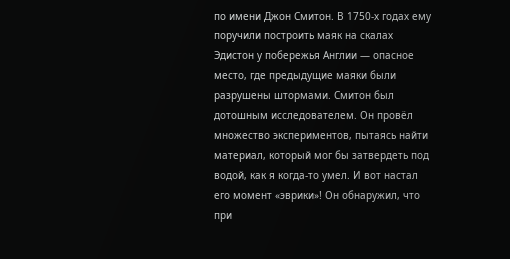по имени Джон Смитон. В 1750-х годах ему поручили построить маяк на скалах Эдистон у побережья Англии — опасное место, где предыдущие маяки были разрушены штормами. Смитон был дотошным исследователем. Он провёл множество экспериментов, пытаясь найти материал, который мог бы затвердеть под водой, как я когда-то умел. И вот настал его момент «эврики»! Он обнаружил, что при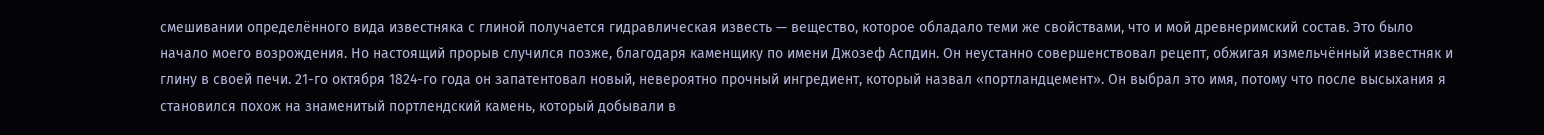смешивании определённого вида известняка с глиной получается гидравлическая известь — вещество, которое обладало теми же свойствами, что и мой древнеримский состав. Это было начало моего возрождения. Но настоящий прорыв случился позже, благодаря каменщику по имени Джозеф Аспдин. Он неустанно совершенствовал рецепт, обжигая измельчённый известняк и глину в своей печи. 21-го октября 1824-го года он запатентовал новый, невероятно прочный ингредиент, который назвал «портландцемент». Он выбрал это имя, потому что после высыхания я становился похож на знаменитый портлендский камень, который добывали в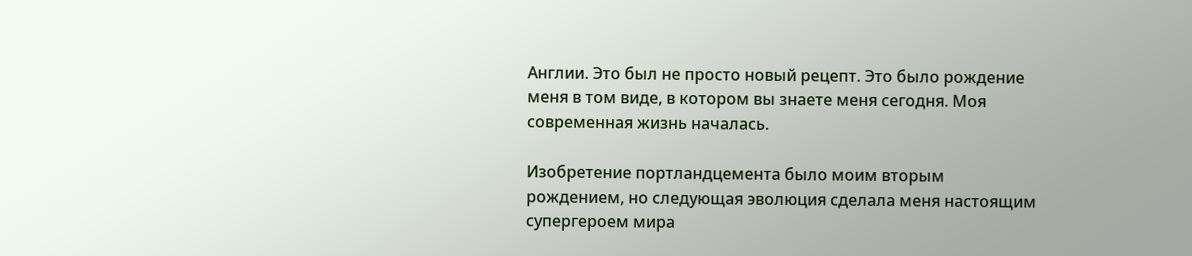Англии. Это был не просто новый рецепт. Это было рождение меня в том виде, в котором вы знаете меня сегодня. Моя современная жизнь началась.

Изобретение портландцемента было моим вторым рождением, но следующая эволюция сделала меня настоящим супергероем мира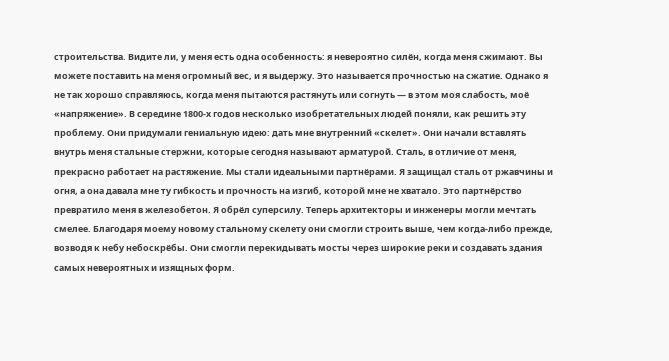строительства. Видите ли, у меня есть одна особенность: я невероятно силён, когда меня сжимают. Вы можете поставить на меня огромный вес, и я выдержу. Это называется прочностью на сжатие. Однако я не так хорошо справляюсь, когда меня пытаются растянуть или согнуть — в этом моя слабость, моё «напряжение». В середине 1800-х годов несколько изобретательных людей поняли, как решить эту проблему. Они придумали гениальную идею: дать мне внутренний «скелет». Они начали вставлять внутрь меня стальные стержни, которые сегодня называют арматурой. Сталь, в отличие от меня, прекрасно работает на растяжение. Мы стали идеальными партнёрами. Я защищал сталь от ржавчины и огня, а она давала мне ту гибкость и прочность на изгиб, которой мне не хватало. Это партнёрство превратило меня в железобетон. Я обрёл суперсилу. Теперь архитекторы и инженеры могли мечтать смелее. Благодаря моему новому стальному скелету они смогли строить выше, чем когда-либо прежде, возводя к небу небоскрёбы. Они смогли перекидывать мосты через широкие реки и создавать здания самых невероятных и изящных форм.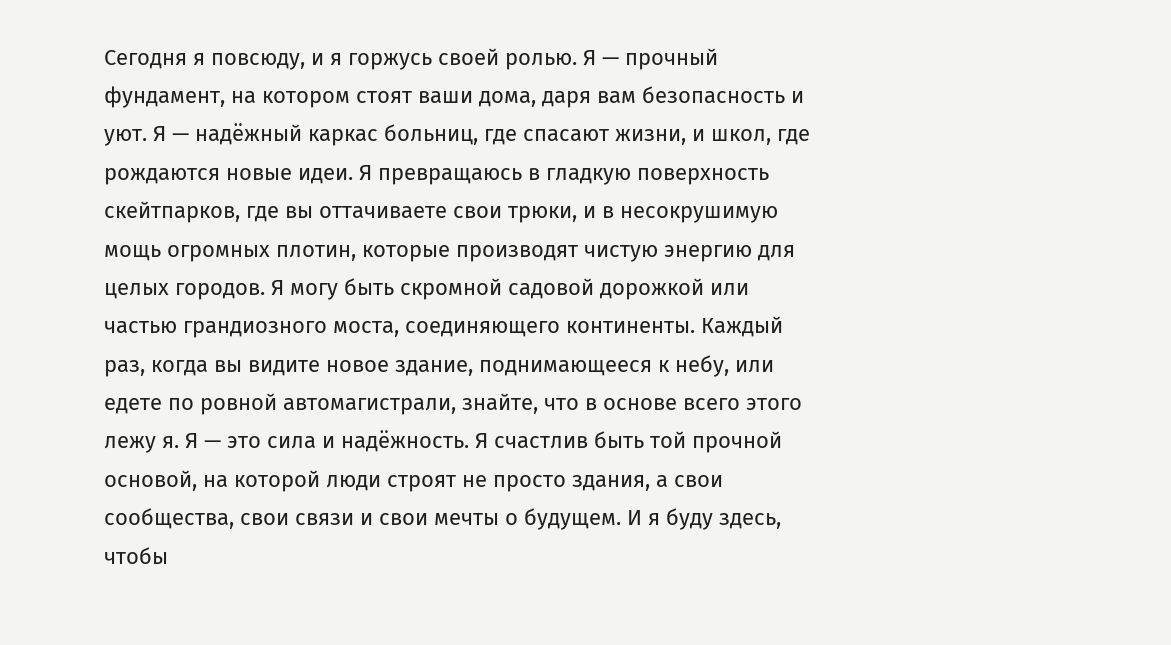Сегодня я повсюду, и я горжусь своей ролью. Я — прочный фундамент, на котором стоят ваши дома, даря вам безопасность и уют. Я — надёжный каркас больниц, где спасают жизни, и школ, где рождаются новые идеи. Я превращаюсь в гладкую поверхность скейтпарков, где вы оттачиваете свои трюки, и в несокрушимую мощь огромных плотин, которые производят чистую энергию для целых городов. Я могу быть скромной садовой дорожкой или частью грандиозного моста, соединяющего континенты. Каждый раз, когда вы видите новое здание, поднимающееся к небу, или едете по ровной автомагистрали, знайте, что в основе всего этого лежу я. Я — это сила и надёжность. Я счастлив быть той прочной основой, на которой люди строят не просто здания, а свои сообщества, свои связи и свои мечты о будущем. И я буду здесь, чтобы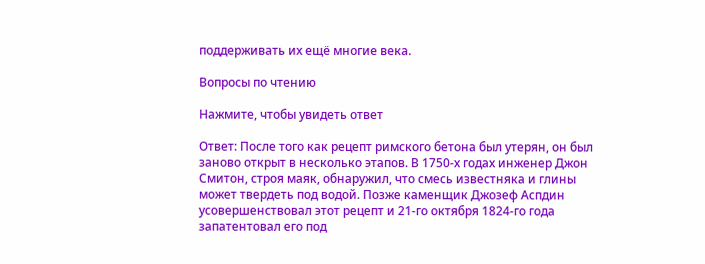поддерживать их ещё многие века.

Вопросы по чтению

Нажмите, чтобы увидеть ответ

Ответ: После того как рецепт римского бетона был утерян, он был заново открыт в несколько этапов. В 1750-х годах инженер Джон Смитон, строя маяк, обнаружил, что смесь известняка и глины может твердеть под водой. Позже каменщик Джозеф Аспдин усовершенствовал этот рецепт и 21-го октября 1824-го года запатентовал его под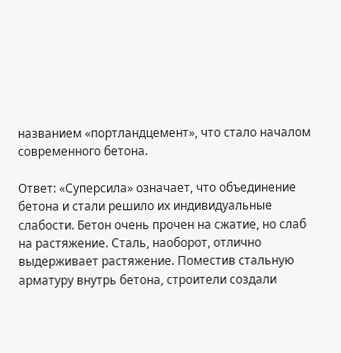названием «портландцемент», что стало началом современного бетона.

Ответ: «Суперсила» означает, что объединение бетона и стали решило их индивидуальные слабости. Бетон очень прочен на сжатие, но слаб на растяжение. Сталь, наоборот, отлично выдерживает растяжение. Поместив стальную арматуру внутрь бетона, строители создали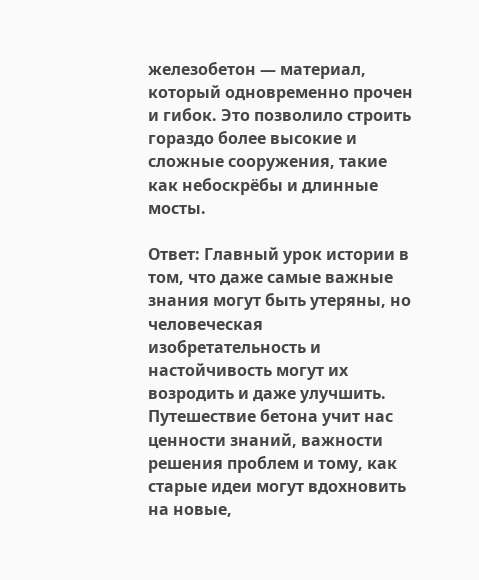железобетон — материал, который одновременно прочен и гибок. Это позволило строить гораздо более высокие и сложные сооружения, такие как небоскрёбы и длинные мосты.

Ответ: Главный урок истории в том, что даже самые важные знания могут быть утеряны, но человеческая изобретательность и настойчивость могут их возродить и даже улучшить. Путешествие бетона учит нас ценности знаний, важности решения проблем и тому, как старые идеи могут вдохновить на новые,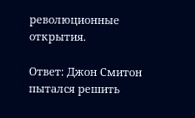революционные открытия.

Ответ: Джон Смитон пытался решить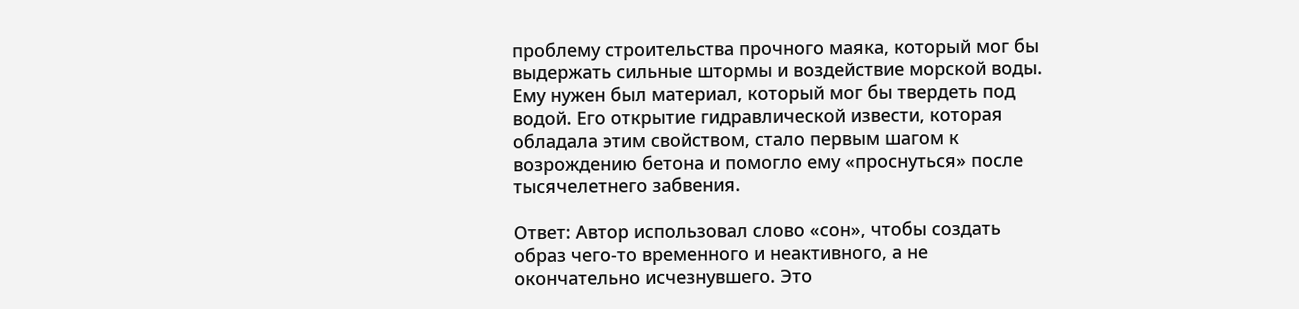проблему строительства прочного маяка, который мог бы выдержать сильные штормы и воздействие морской воды. Ему нужен был материал, который мог бы твердеть под водой. Его открытие гидравлической извести, которая обладала этим свойством, стало первым шагом к возрождению бетона и помогло ему «проснуться» после тысячелетнего забвения.

Ответ: Автор использовал слово «сон», чтобы создать образ чего-то временного и неактивного, а не окончательно исчезнувшего. Это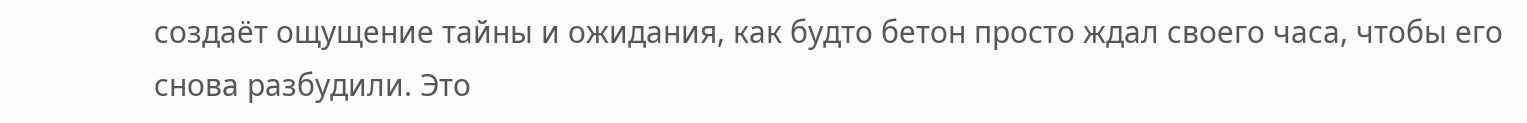создаёт ощущение тайны и ожидания, как будто бетон просто ждал своего часа, чтобы его снова разбудили. Это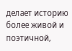делает историю более живой и поэтичной,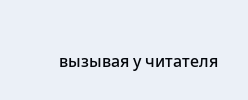вызывая у читателя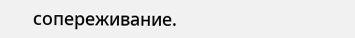сопереживание.